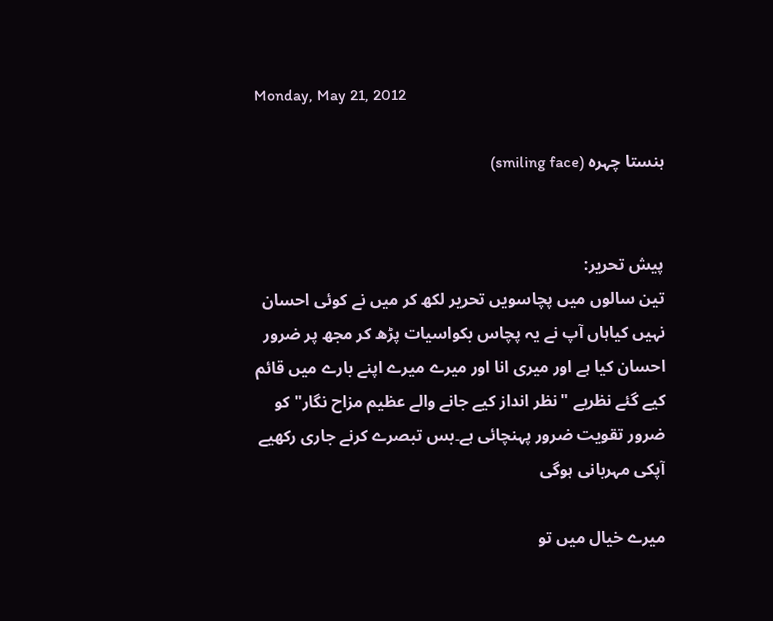Monday, May 21, 2012

ہنستا چہرہ (smiling face)


پیش تحریر:
تین سالوں میں پچاسویں تحریر لکھ کر میں نے کوئی احسان نہیں کیاہاں آپ نے یہ پچاس بکواسیات پڑھ کر مجھ پر ضرور احسان کیا ہے اور میری انا اور میرے میرے اپنے بارے میں قائم کیے گئے نظریے "نظر انداز کیے جانے والے عظیم مزاح نگار" کو ضرور تقویت ضرور پہنچائی ہے۔بس تبصرے کرنے جاری رکھیے آپکی مہربانی ہوگی

میرے خیال میں تو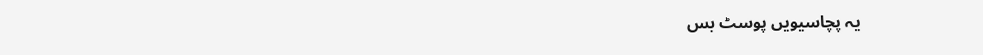یہ پچاسیویں پوسٹ بس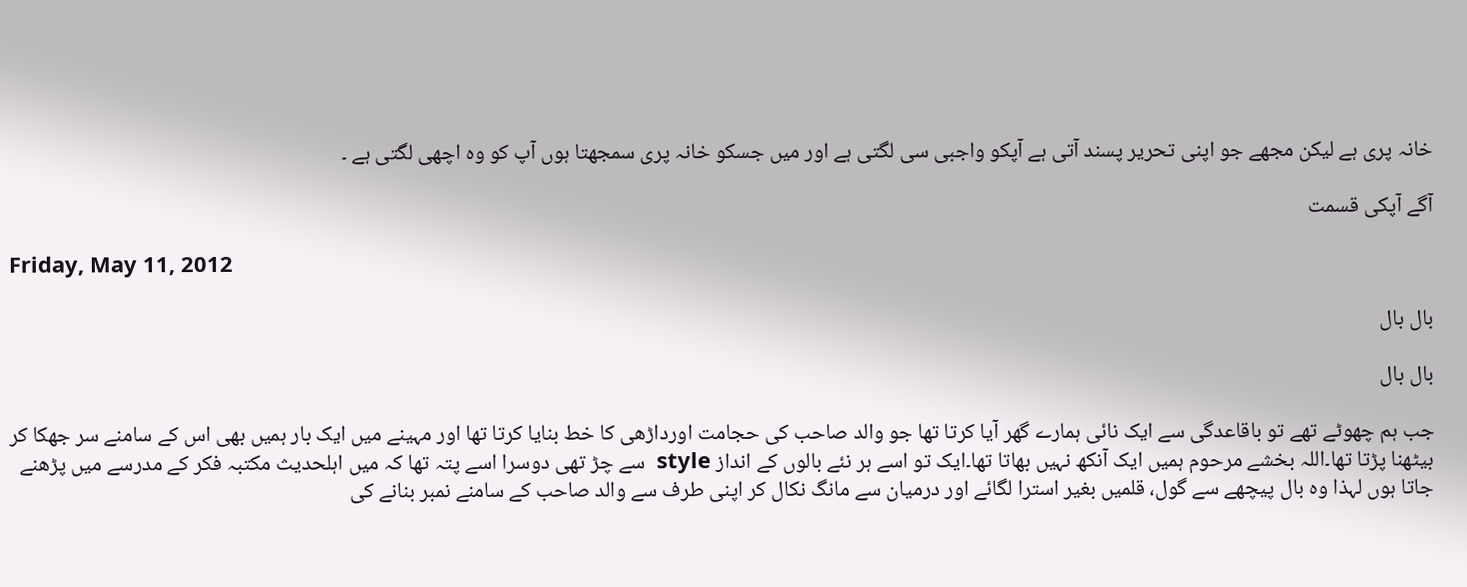خانہ پری ہے لیکن مجھے جو اپنی تحریر پسند آتی ہے آپکو واجبی سی لگتی ہے اور میں جسکو خانہ پری سمجھتا ہوں آپ کو وہ اچھی لگتی ہے ۔

آگے آپکی قسمت

Friday, May 11, 2012

بال بال

بال بال

جب ہم چھوٹے تھے تو باقاعدگی سے ایک نائی ہمارے گھر آیا کرتا تھا جو والد صاحب کی حجامت اورداڑھی کا خط بنایا کرتا تھا اور مہینے میں ایک بار ہمیں بھی اس کے سامنے سر جھکا کر بیٹھنا پڑتا تھا۔اللہ بخشے مرحوم ہمیں ایک آنکھ نہیں بھاتا تھا۔ایک تو اسے ہر نئے بالوں کے انداز style  سے چڑ تھی دوسرا اسے پتہ تھا کہ میں اہلحدیث مکتبہ فکر کے مدرسے میں پڑھنے جاتا ہوں لہذا وہ بال پیچھے سے گول، قلمیں بغیر استرا لگائے اور درمیان سے مانگ نکال کر اپنی طرف سے والد صاحب کے سامنے نمبر بنانے کی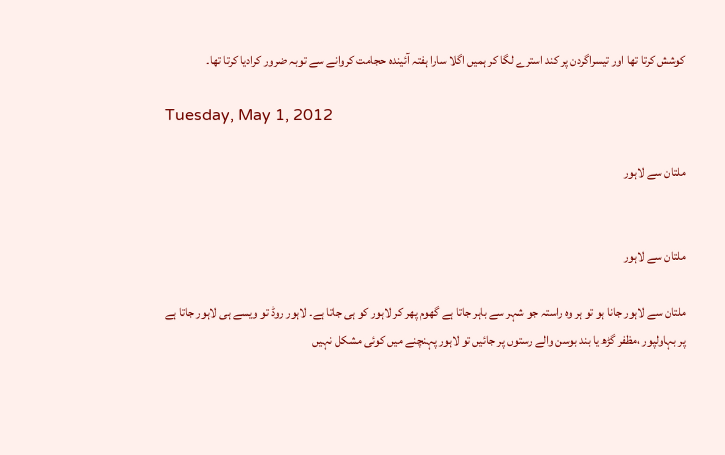کوشش کرتا تھا اور تیسراگردن پر کند استرے لگا کر ہمیں اگلا سارا ہفتہ آئیندہ حجامت کروانے سے توبہ ضرور کرادیا کرتا تھا۔

Tuesday, May 1, 2012

ملتان سے لاہور


ملتان سے لاہور

ملتان سے لاہور جانا ہو تو ہر وہ راستہ جو شہر سے باہر جاتا ہے گھوم پھر کر لاہور کو ہی جاتا ہے۔ لاہور روڈ تو ویسے ہی لاہور جاتا ہے پر بہاولپور ،مظفر گڑھ یا بند بوسن والے رستوں پر جائیں تو لاہور پہنچنے میں کوئی مشکل نہیں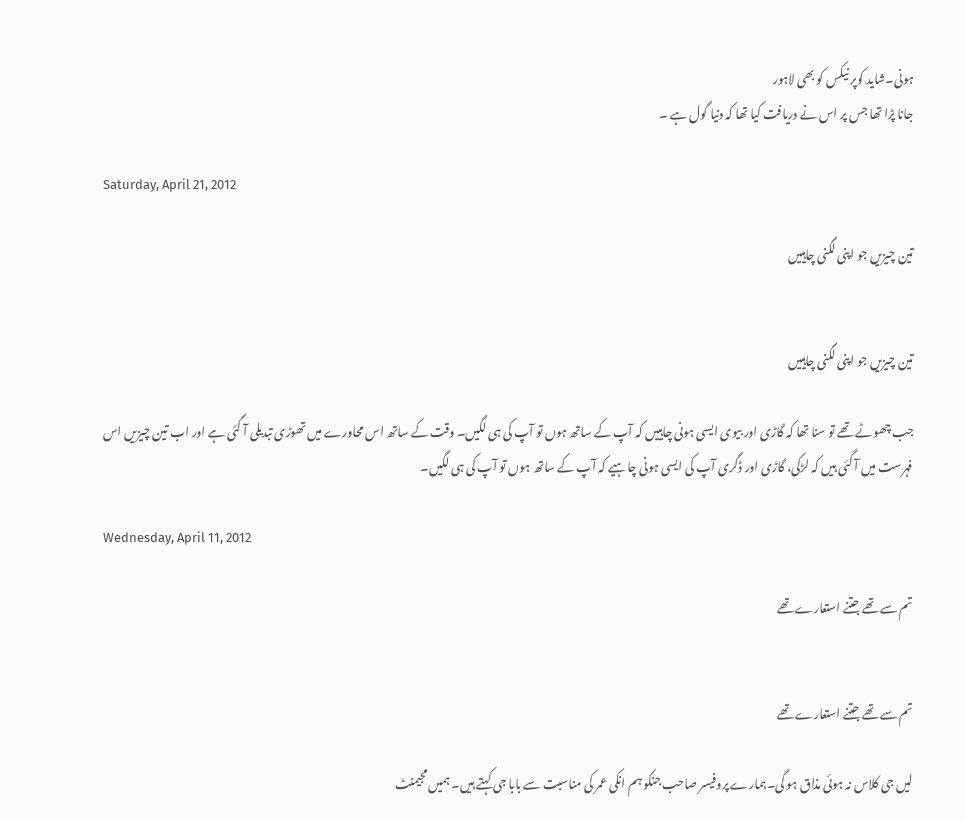ہونی۔شاید کوپر نیکس کو بھی لاہور
جانا پڑا تھا جس پر اس نے دریافت کیا تھا کہ دنیا گول ہے ۔

Saturday, April 21, 2012

تین چیزیں جو اپنی لگنی چاہییں


تین چیزیں جو اپنی لگنی چاہییں

جب چھوٹے تھے تو سنا تھا کہ گاڑی اور بیوی ایسی ہونی چاہییں کہ آپ کے ساتھ ہوں تو آپ کی ہی لگیں۔ وقت کے ساتھ اس محاورے میں تھوڑی تبدیلی آ گئی ہے اور اب تین چیزیں اس فہرست میں آ گئی ہیں کہ لڑکی، گاڑی اور ڈگری آپ کی ایسی ہونی چاہیے کہ آپ کے ساتھ ہوں تو آپ کی ہی لگیں۔

Wednesday, April 11, 2012

تم سے تھے جتنے استعارے تھے


تم سے تھے جتنے استعارے تھے

لیں جی کلاس نہ ہوئی مذاق ہو گی۔ہمارے پروفیسر صاحب جنکو ہم انکی عمر کی مناسبت سے بابا جی کہتے ہیں۔ ہمیں مجیمنٹ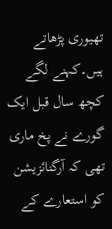تھیوری پڑھاتے ہیں۔کہنے لگے کچھ سال قبل ایک گورے نے پخ ماری تھی کہ آرگنائزیشن کو استعارے کے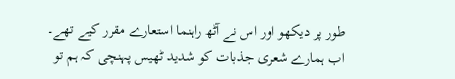طور پر دیکھو اور اس نے آٹھ راہنما استعارے مقرر کیے تھے۔
اب ہمارے شعری جذبات کو شدید ٹھیس پہنچی کہ ہم تو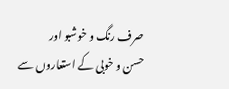صرف رنگ و خوشبو اور
حسن و خوبی کے استعاروں سے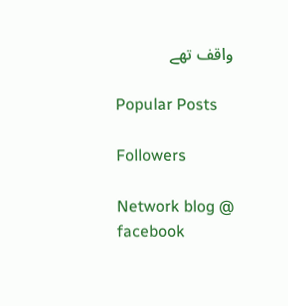واقف تھے

Popular Posts

Followers

Network blog @ facebook